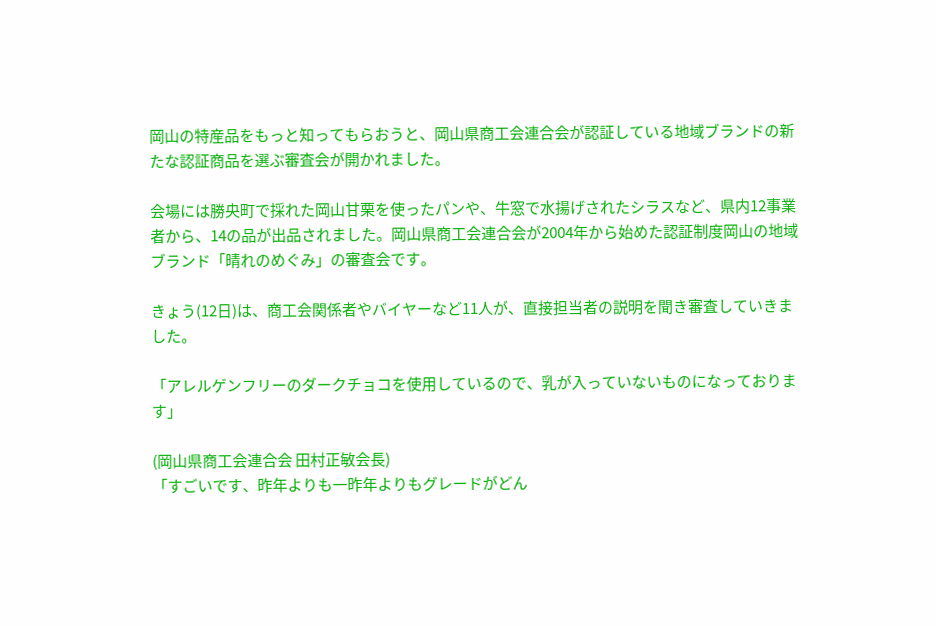岡山の特産品をもっと知ってもらおうと、岡山県商工会連合会が認証している地域ブランドの新たな認証商品を選ぶ審査会が開かれました。

会場には勝央町で採れた岡山甘栗を使ったパンや、牛窓で水揚げされたシラスなど、県内12事業者から、14の品が出品されました。岡山県商工会連合会が2004年から始めた認証制度岡山の地域ブランド「晴れのめぐみ」の審査会です。

きょう(12日)は、商工会関係者やバイヤーなど11人が、直接担当者の説明を聞き審査していきました。

「アレルゲンフリーのダークチョコを使用しているので、乳が入っていないものになっております」

(岡山県商工会連合会 田村正敏会長)
「すごいです、昨年よりも一昨年よりもグレードがどん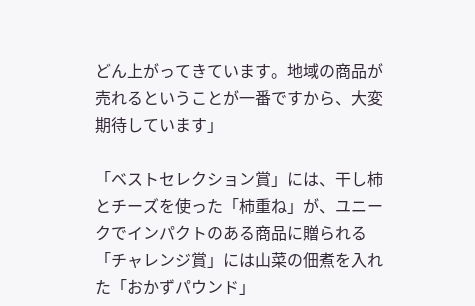どん上がってきています。地域の商品が売れるということが一番ですから、大変期待しています」

「ベストセレクション賞」には、干し柿とチーズを使った「柿重ね」が、ユニークでインパクトのある商品に贈られる「チャレンジ賞」には山菜の佃煮を入れた「おかずパウンド」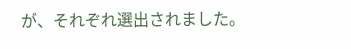が、それぞれ選出されました。